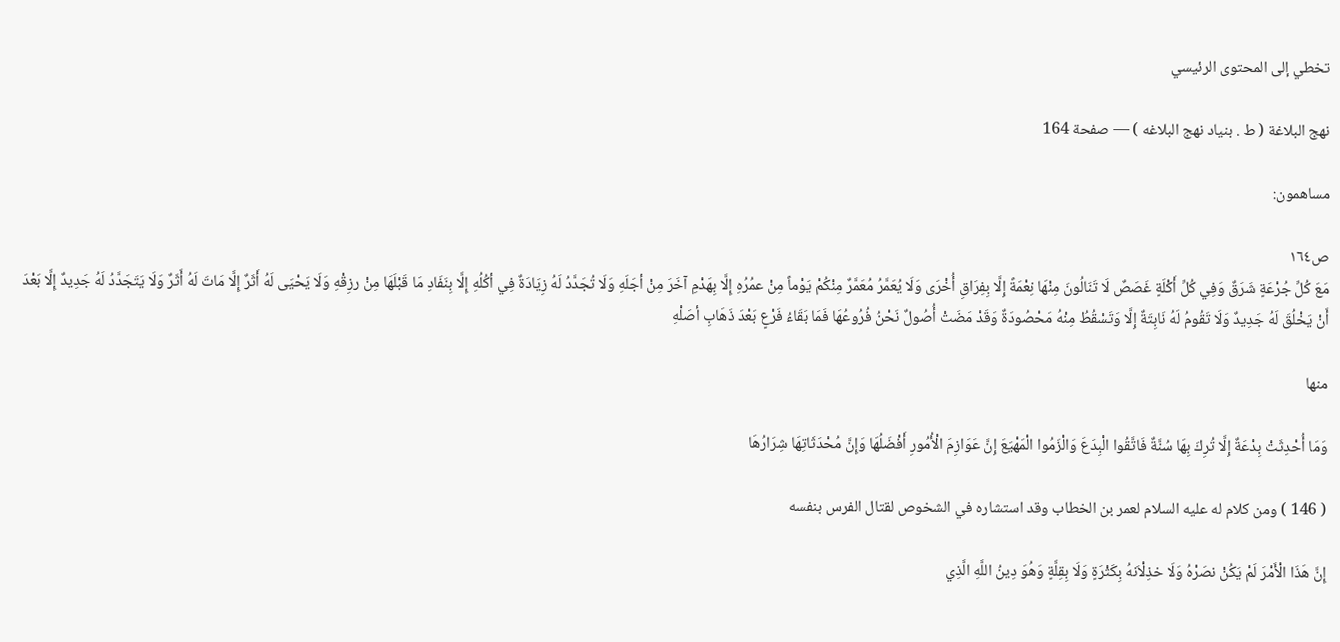تخطي إلى المحتوى الرئيسي

نهج البلاغة ( ط . بنياد نهج البلاغه ) — صفحة 164

مساهمون:

ص١٦٤
مَعَ كُلِّ جُرْعَةٍ شَرَقٌ وَفِي كُلِّ أَكْلَةٍ غَصَصٌ لَا تَنَالُونَ مِنْهَا نِعْمَةً إِلَّا بِفِرَاقِ أُخْرَى وَلَا يُعَمَّرُ مُعَمَّرٌ مِنْكُمْ يَوْماً مِنْ عمُرُهِ إِلَّا بِهَدْمِ آخَرَ مِنْ أجَلَهِ وَلَا تُجَدَّدُ لَهُ زِيَادَةٌ فِي أكُلُهِ إِلَّا بِنَفَادِ مَا قَبْلَهَا مِنْ رزِقْهِ وَلَا يَحْيَى لَهُ أَثَرٌ إِلَّا مَاتَ لَهُ أَثَرٌ وَلَا يَتَجَدَّدُ لَهُ جَدِيدٌ إِلَّا بَعْدَ أَنْ يَخْلُقَ لَهُ جَدِيدٌ وَلَا تَقُومُ لَهُ نَابِتَةٌ إِلَّا وَتَسْقُطُ مِنْهُ مَحْصُودَةٌ وَقَدْ مَضَتْ أُصُولٌ نَحْنُ فُرُوعُهَا فَمَا بَقَاءُ فَرْعٍ بَعْدَ ذَهَابِ أصَلْهِ

منها

وَمَا أُحْدِثَتْ بِدْعَةٌ إِلَّا تُرِكَ بِهَا سُنَّةٌ فَاتَّقُوا الْبِدَعَ وَالْزَمُوا الْمَهْيَعَ إِنَّ عَوَازِمَ الْأُمُورِ أَفْضَلُهَا وَإِنَّ مُحْدَثَاتِهَا شِرَارُهَا

( 146 ) ومن كلام له عليه السلام لعمر بن الخطاب وقد استشاره في الشخوص لقتال الفرس بنفسه

إِنَّ هَذَا الْأَمْرَ لَمْ يَكُنْ نصَرْهُ وَلَا خذِلْاَنهُ بِكَثْرَةٍ وَلَا بِقِلَّةٍ وَهُوَ دِينُ اللَّهِ الَّذِي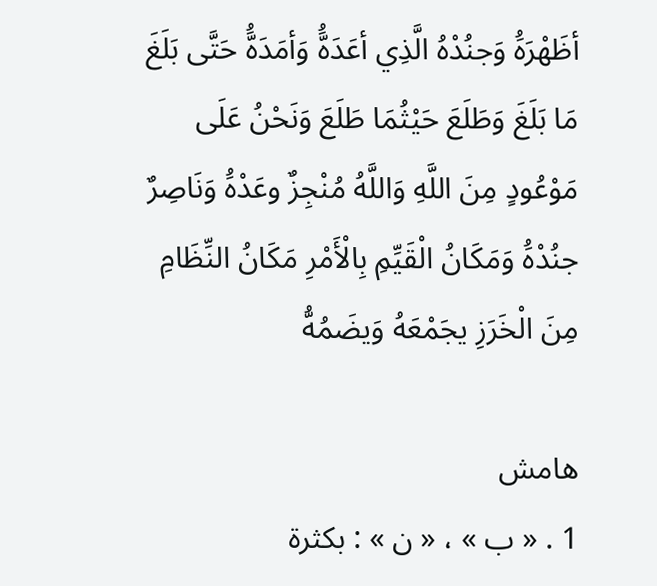أظَهْرَهَُ وَجنُدْهُ الَّذِي أعَدَهَُّ وَأمَدَهَُّ حَتَّى بَلَغَ مَا بَلَغَ وَطَلَعَ حَيْثُمَا طَلَعَ وَنَحْنُ عَلَى مَوْعُودٍ مِنَ اللَّهِ وَاللَّهُ مُنْجِزٌ وعَدْهَُ وَنَاصِرٌ جنُدْهَُ وَمَكَانُ الْقَيِّمِ بِالْأَمْرِ مَكَانُ النِّظَامِ مِنَ الْخَرَزِ يجَمْعَهُ وَيضَمُهُّ

هامش
1 . « ب » ، « ن » : بكثرة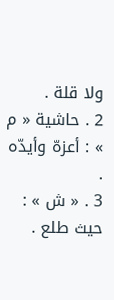ولا قلة .
2 . حاشية « م » : أعزهّ وأيدّه .
3 . « ش » : حيث طلع .